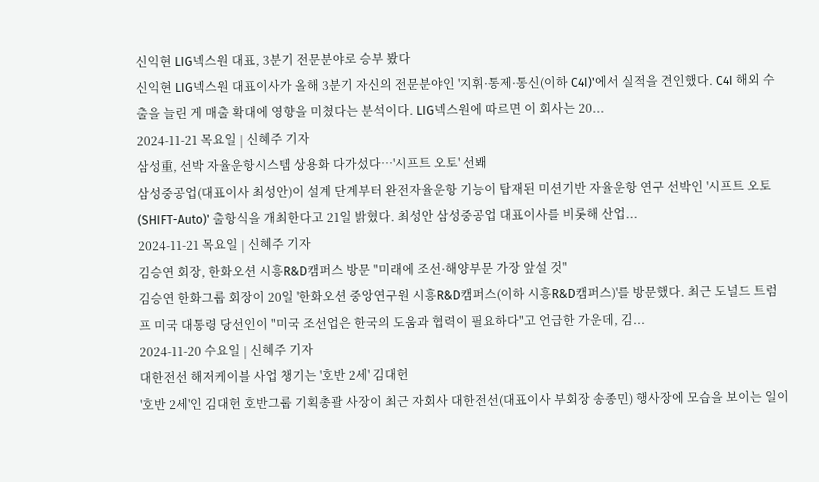신익현 LIG넥스원 대표, 3분기 전문분야로 승부 봤다
신익현 LIG넥스원 대표이사가 올해 3분기 자신의 전문분야인 '지휘·통제·통신(이하 C4I)'에서 실적을 견인했다. C4I 해외 수출을 늘린 게 매출 확대에 영향을 미쳤다는 분석이다. LIG넥스원에 따르면 이 회사는 20...
2024-11-21 목요일 | 신혜주 기자
삼성重, 선박 자율운항시스템 상용화 다가섰다…'시프트 오토' 선봬
삼성중공업(대표이사 최성안)이 설계 단계부터 완전자율운항 기능이 탑재된 미션기반 자율운항 연구 선박인 '시프트 오토(SHIFT-Auto)' 출항식을 개최한다고 21일 밝혔다. 최성안 삼성중공업 대표이사를 비롯해 산업...
2024-11-21 목요일 | 신혜주 기자
김승연 회장, 한화오션 시흥R&D캠퍼스 방문 "미래에 조선·해양부문 가장 앞설 것"
김승연 한화그룹 회장이 20일 '한화오션 중앙연구원 시흥R&D캠퍼스(이하 시흥R&D캠퍼스)'를 방문했다. 최근 도널드 트럼프 미국 대통령 당선인이 "미국 조선업은 한국의 도움과 협력이 필요하다"고 언급한 가운데, 김...
2024-11-20 수요일 | 신혜주 기자
대한전선 해저케이블 사업 챙기는 '호반 2세' 김대헌
'호반 2세'인 김대헌 호반그룹 기획총괄 사장이 최근 자회사 대한전선(대표이사 부회장 송종민) 행사장에 모습을 보이는 일이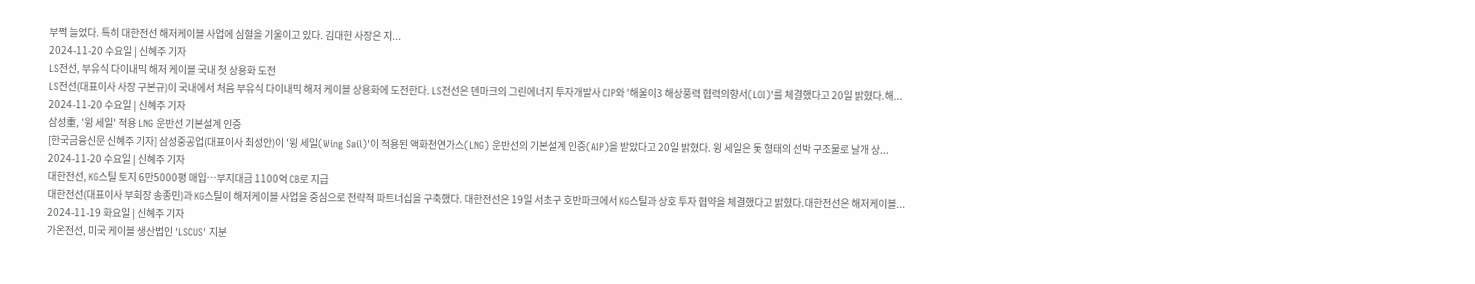부쩍 늘었다. 특히 대한전선 해저케이블 사업에 심혈을 기울이고 있다. 김대헌 사장은 지...
2024-11-20 수요일 | 신혜주 기자
LS전선, 부유식 다이내믹 해저 케이블 국내 첫 상용화 도전
LS전선(대표이사 사장 구본규)이 국내에서 처음 부유식 다이내믹 해저 케이블 상용화에 도전한다. LS전선은 덴마크의 그린에너지 투자개발사 CIP와 '해울이3 해상풍력 협력의향서(LOI)'를 체결했다고 20일 밝혔다.해...
2024-11-20 수요일 | 신혜주 기자
삼성重, '윙 세일' 적용 LNG 운반선 기본설계 인증
[한국금융신문 신혜주 기자] 삼성중공업(대표이사 최성안)이 '윙 세일(Wing Sail)'이 적용된 액화천연가스(LNG) 운반선의 기본설계 인증(AIP)을 받았다고 20일 밝혔다. 윙 세일은 돛 형태의 선박 구조물로 날개 상...
2024-11-20 수요일 | 신혜주 기자
대한전선, KG스틸 토지 6만5000평 매입…부지대금 1100억 CB로 지급
대한전선(대표이사 부회장 송종민)과 KG스틸이 해저케이블 사업을 중심으로 전략적 파트너십을 구축했다. 대한전선은 19일 서초구 호반파크에서 KG스틸과 상호 투자 협약을 체결했다고 밝혔다.대한전선은 해저케이블...
2024-11-19 화요일 | 신혜주 기자
가온전선, 미국 케이블 생산법인 'LSCUS' 지분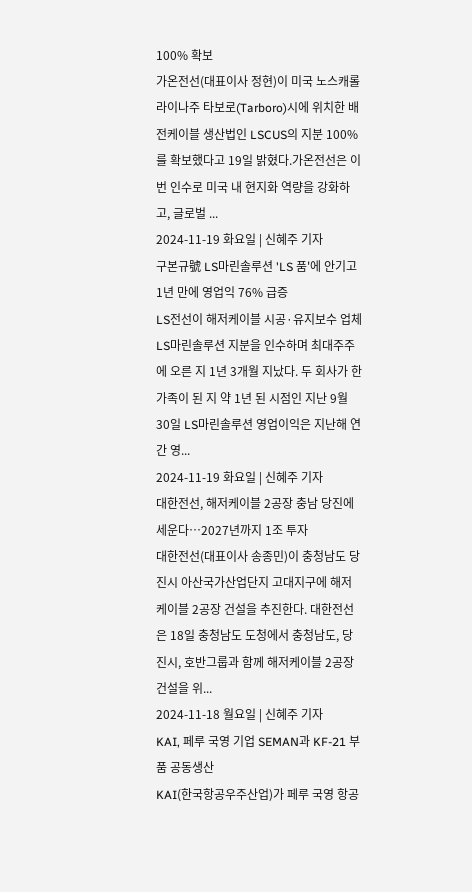100% 확보
가온전선(대표이사 정현)이 미국 노스캐롤라이나주 타보로(Tarboro)시에 위치한 배전케이블 생산법인 LSCUS의 지분 100%를 확보했다고 19일 밝혔다.가온전선은 이번 인수로 미국 내 현지화 역량을 강화하고, 글로벌 ...
2024-11-19 화요일 | 신혜주 기자
구본규號 LS마린솔루션 'LS 품'에 안기고 1년 만에 영업익 76% 급증
LS전선이 해저케이블 시공·유지보수 업체 LS마린솔루션 지분을 인수하며 최대주주에 오른 지 1년 3개월 지났다. 두 회사가 한 가족이 된 지 약 1년 된 시점인 지난 9월 30일 LS마린솔루션 영업이익은 지난해 연간 영...
2024-11-19 화요일 | 신혜주 기자
대한전선, 해저케이블 2공장 충남 당진에 세운다…2027년까지 1조 투자
대한전선(대표이사 송종민)이 충청남도 당진시 아산국가산업단지 고대지구에 해저케이블 2공장 건설을 추진한다. 대한전선은 18일 충청남도 도청에서 충청남도, 당진시, 호반그룹과 함께 해저케이블 2공장 건설을 위...
2024-11-18 월요일 | 신혜주 기자
KAI, 페루 국영 기업 SEMAN과 KF-21 부품 공동생산
KAI(한국항공우주산업)가 페루 국영 항공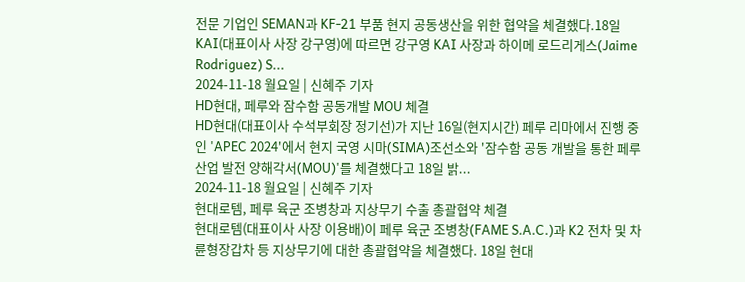전문 기업인 SEMAN과 KF-21 부품 현지 공동생산을 위한 협약을 체결했다.18일 KAI(대표이사 사장 강구영)에 따르면 강구영 KAI 사장과 하이메 로드리게스(Jaime Rodriguez) S...
2024-11-18 월요일 | 신혜주 기자
HD현대, 페루와 잠수함 공동개발 MOU 체결
HD현대(대표이사 수석부회장 정기선)가 지난 16일(현지시간) 페루 리마에서 진행 중인 'APEC 2024'에서 현지 국영 시마(SIMA)조선소와 '잠수함 공동 개발을 통한 페루 산업 발전 양해각서(MOU)'를 체결했다고 18일 밝...
2024-11-18 월요일 | 신혜주 기자
현대로템, 페루 육군 조병창과 지상무기 수출 총괄협약 체결
현대로템(대표이사 사장 이용배)이 페루 육군 조병창(FAME S.A.C.)과 K2 전차 및 차륜형장갑차 등 지상무기에 대한 총괄협약을 체결했다. 18일 현대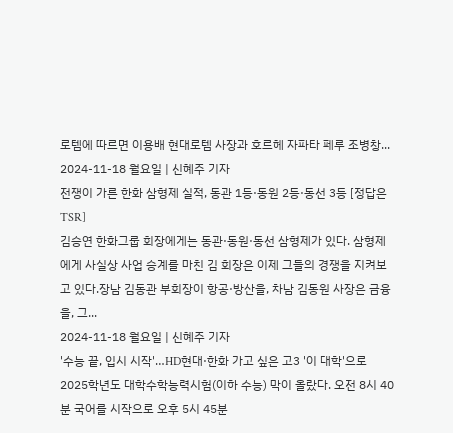로템에 따르면 이용배 현대로템 사장과 호르헤 자파타 페루 조병창...
2024-11-18 월요일 | 신혜주 기자
전쟁이 가른 한화 삼형제 실적, 동관 1등·동원 2등·동선 3등 [정답은 TSR]
김승연 한화그룹 회장에게는 동관·동원·동선 삼형제가 있다. 삼형제에게 사실상 사업 승계를 마친 김 회장은 이제 그들의 경쟁을 지켜보고 있다.장남 김동관 부회장이 항공·방산을, 차남 김동원 사장은 금융을, 그...
2024-11-18 월요일 | 신혜주 기자
'수능 끝, 입시 시작'…HD현대·한화 가고 싶은 고3 '이 대학'으로
2025학년도 대학수학능력시험(이하 수능) 막이 올랐다. 오전 8시 40분 국어를 시작으로 오후 5시 45분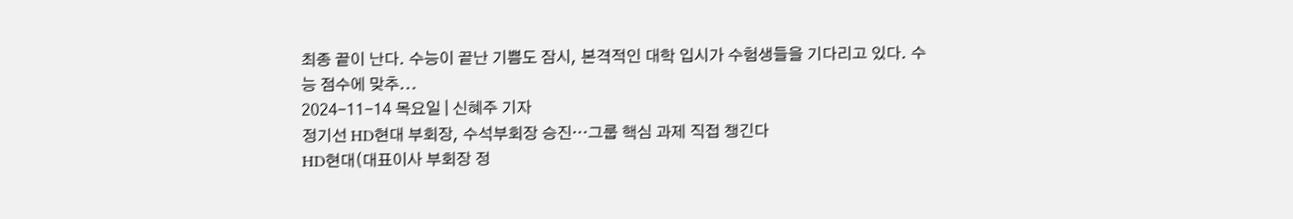최종 끝이 난다. 수능이 끝난 기쁨도 잠시, 본격적인 대학 입시가 수험생들을 기다리고 있다. 수능 점수에 맞추...
2024-11-14 목요일 | 신혜주 기자
정기선 HD현대 부회장, 수석부회장 승진…그룹 핵심 과제 직접 챙긴다
HD현대(대표이사 부회장 정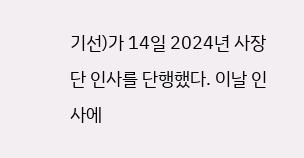기선)가 14일 2024년 사장단 인사를 단행했다. 이날 인사에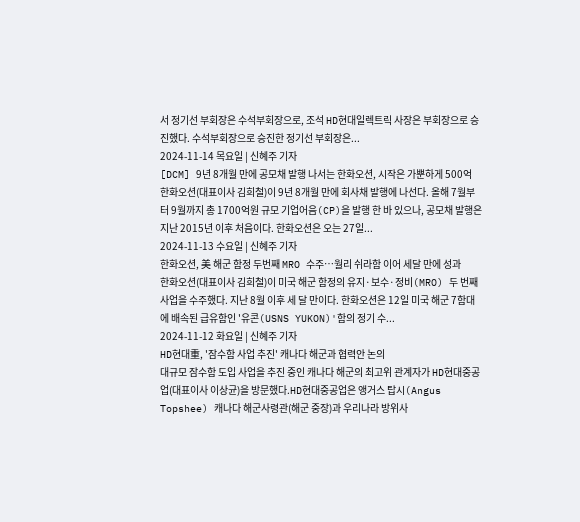서 정기선 부회장은 수석부회장으로, 조석 HD현대일렉트릭 사장은 부회장으로 승진했다. 수석부회장으로 승진한 정기선 부회장은...
2024-11-14 목요일 | 신혜주 기자
[DCM] 9년 8개월 만에 공모채 발행 나서는 한화오션, 시작은 가뿐하게 500억
한화오션(대표이사 김희철)이 9년 8개월 만에 회사채 발행에 나선다. 올해 7월부터 9월까지 총 1700억원 규모 기업어음(CP)을 발행 한 바 있으나, 공모채 발행은 지난 2015년 이후 처음이다. 한화오션은 오는 27일...
2024-11-13 수요일 | 신혜주 기자
한화오션, 美 해군 함정 두번째 MRO 수주…월리 쉬라함 이어 세달 만에 성과
한화오션(대표이사 김희철)이 미국 해군 함정의 유지·보수·정비(MRO) 두 번째 사업을 수주했다. 지난 8월 이후 세 달 만이다. 한화오션은 12일 미국 해군 7함대에 배속된 급유함인 '유콘(USNS YUKON)'함의 정기 수...
2024-11-12 화요일 | 신혜주 기자
HD현대重, '잠수함 사업 추진' 캐나다 해군과 협력안 논의
대규모 잠수함 도입 사업을 추진 중인 캐나다 해군의 최고위 관계자가 HD현대중공업(대표이사 이상균)을 방문했다.HD현대중공업은 앵거스 탑시(Angus Topshee) 캐나다 해군사령관(해군 중장)과 우리나라 방위사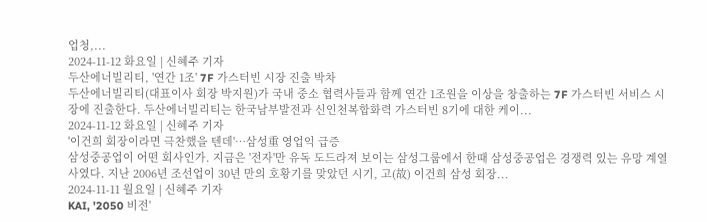업청,...
2024-11-12 화요일 | 신혜주 기자
두산에너빌리티, '연간 1조' 7F 가스터빈 시장 진출 박차
두산에너빌리티(대표이사 회장 박지원)가 국내 중소 협력사들과 함께 연간 1조원을 이상을 창출하는 7F 가스터빈 서비스 시장에 진출한다. 두산에너빌리티는 한국남부발전과 신인천복합화력 가스터빈 8기에 대한 케이...
2024-11-12 화요일 | 신혜주 기자
'이건희 회장이라면 극찬했을 텐데'…삼성重 영업익 급증
삼성중공업이 어떤 회사인가. 지금은 '전자'만 유독 도드라져 보이는 삼성그룹에서 한때 삼성중공업은 경쟁력 있는 유망 계열사였다. 지난 2006년 조선업이 30년 만의 호황기를 맞았던 시기, 고(故) 이건희 삼성 회장...
2024-11-11 월요일 | 신혜주 기자
KAI, '2050 비전'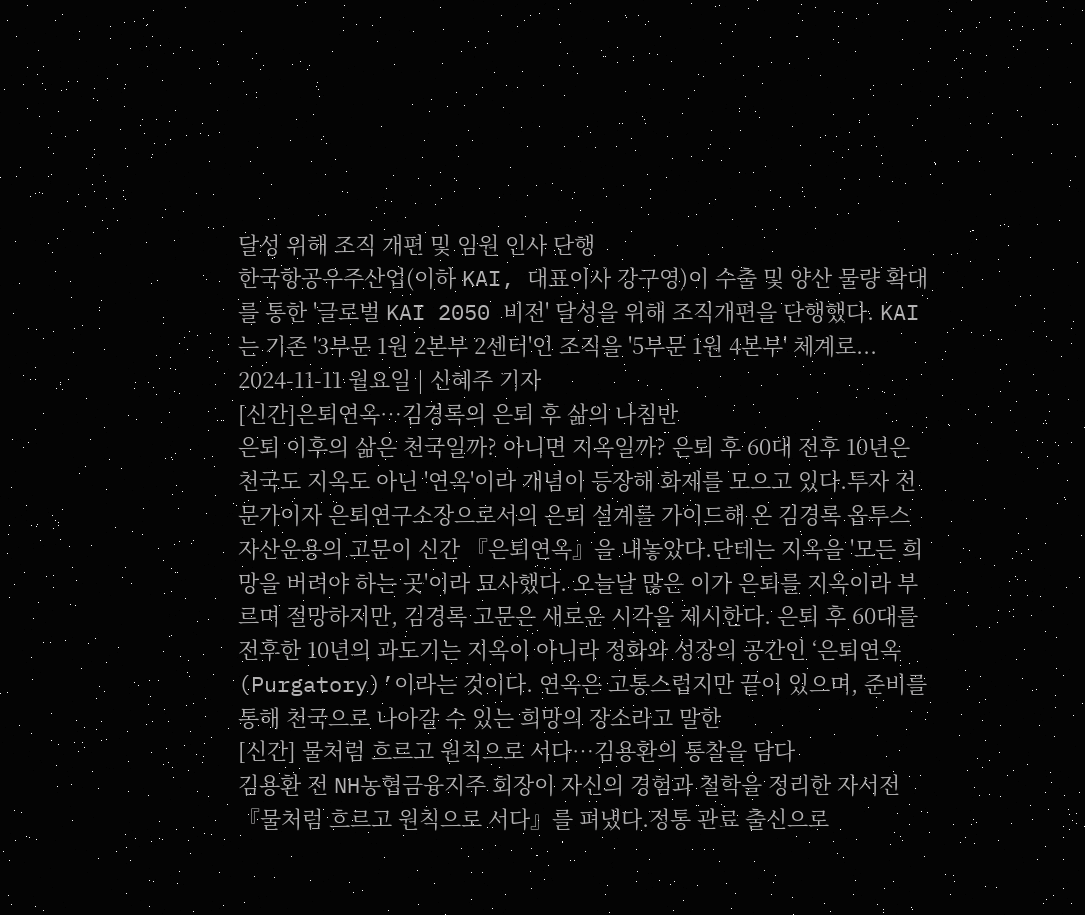달성 위해 조직 개편 및 임원 인사 단행
한국항공우주산업(이하 KAI, 대표이사 강구영)이 수출 및 양산 물량 확대를 통한 '글로벌 KAI 2050 비전' 달성을 위해 조직개편을 단행했다. KAI는 기존 '3부문 1원 2본부 2센터'인 조직을 '5부문 1원 4본부' 체계로...
2024-11-11 월요일 | 신혜주 기자
[신간]은퇴연옥…김경록의 은퇴 후 삶의 나침반
은퇴 이후의 삶은 천국일까? 아니면 지옥일까? 은퇴 후 60대 전후 10년은 천국도 지옥도 아닌 '연옥'이라 개념이 등장해 화제를 모으고 있다.투자 전문가이자 은퇴연구소장으로서의 은퇴 설계를 가이드해 온 김경록 옵투스자산운용의 고문이 신간 『은퇴연옥』을 내놓았다.단테는 지옥을 '모든 희망을 버려야 하는 곳'이라 묘사했다. 오늘날 많은 이가 은퇴를 지옥이라 부르며 절망하지만, 김경록 고문은 새로운 시각을 제시한다. 은퇴 후 60대를 전후한 10년의 과도기는 지옥이 아니라 정화와 성장의 공간인 ‘은퇴연옥(Purgatory)’이라는 것이다. 연옥은 고통스럽지만 끝이 있으며, 준비를 통해 천국으로 나아갈 수 있는 희망의 장소라고 말한
[신간] 물처럼 흐르고 원칙으로 서다…김용환의 통찰을 담다
김용환 전 NH농협금융지주 회장이 자신의 경험과 철학을 정리한 자서전 『물처럼 흐르고 원칙으로 서다』를 펴냈다.정통 관료 출신으로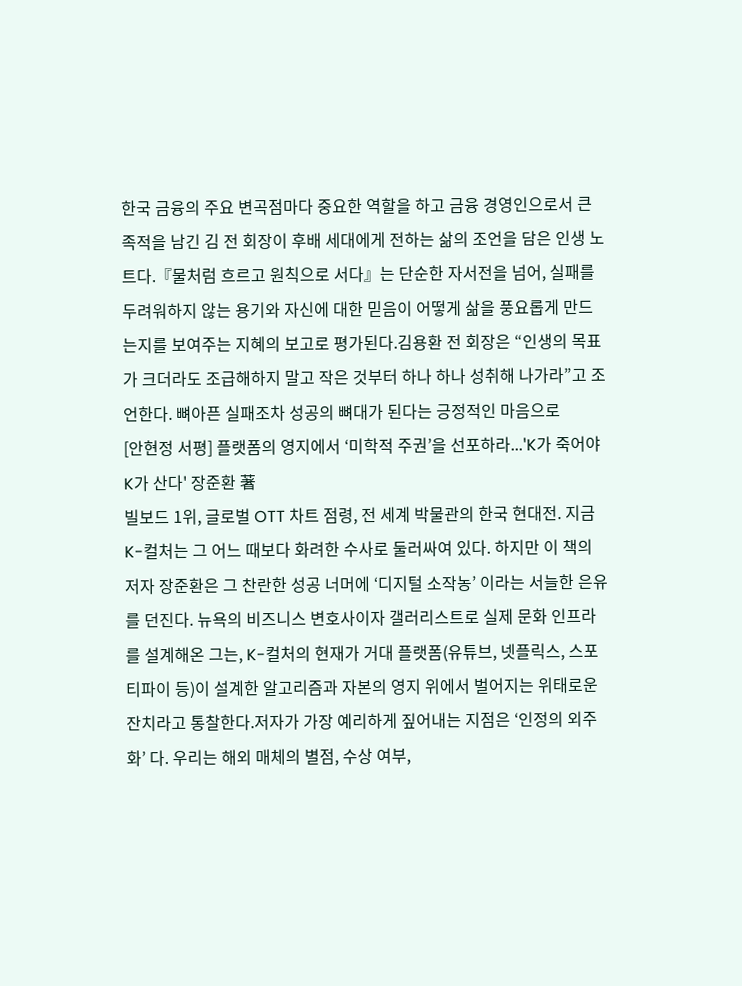한국 금융의 주요 변곡점마다 중요한 역할을 하고 금융 경영인으로서 큰 족적을 남긴 김 전 회장이 후배 세대에게 전하는 삶의 조언을 담은 인생 노트다.『물처럼 흐르고 원칙으로 서다』는 단순한 자서전을 넘어, 실패를 두려워하지 않는 용기와 자신에 대한 믿음이 어떻게 삶을 풍요롭게 만드는지를 보여주는 지혜의 보고로 평가된다.김용환 전 회장은 “인생의 목표가 크더라도 조급해하지 말고 작은 것부터 하나 하나 성취해 나가라”고 조언한다. 뼈아픈 실패조차 성공의 뼈대가 된다는 긍정적인 마음으로
[안현정 서평] 플랫폼의 영지에서 ‘미학적 주권’을 선포하라...'K가 죽어야 K가 산다' 장준환 著
빌보드 1위, 글로벌 OTT 차트 점령, 전 세계 박물관의 한국 현대전. 지금 K-컬처는 그 어느 때보다 화려한 수사로 둘러싸여 있다. 하지만 이 책의 저자 장준환은 그 찬란한 성공 너머에 ‘디지털 소작농’ 이라는 서늘한 은유를 던진다. 뉴욕의 비즈니스 변호사이자 갤러리스트로 실제 문화 인프라를 설계해온 그는, K-컬처의 현재가 거대 플랫폼(유튜브, 넷플릭스, 스포티파이 등)이 설계한 알고리즘과 자본의 영지 위에서 벌어지는 위태로운 잔치라고 통찰한다.저자가 가장 예리하게 짚어내는 지점은 ‘인정의 외주화’ 다. 우리는 해외 매체의 별점, 수상 여부,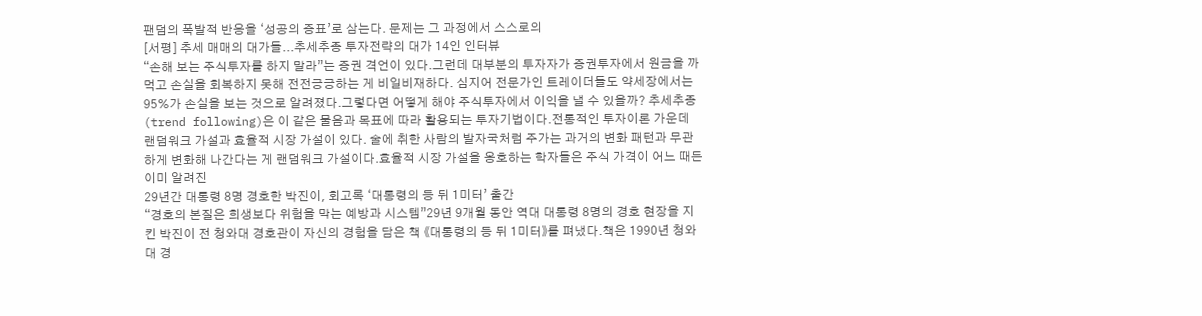팬덤의 폭발적 반응을 ‘성공의 증표’로 삼는다. 문제는 그 과정에서 스스로의
[서평] 추세 매매의 대가들...추세추종 투자전략의 대가 14인 인터뷰
“손해 보는 주식투자를 하지 말라”는 증권 격언이 있다.그런데 대부분의 투자자가 증권투자에서 원금을 까먹고 손실을 회복하지 못해 전전긍긍하는 게 비일비재하다. 심지어 전문가인 트레이더들도 약세장에서는 95%가 손실을 보는 것으로 알려졌다.그렇다면 어떻게 해야 주식투자에서 이익을 낼 수 있을까? 추세추종(trend following)은 이 같은 물음과 목표에 따라 활용되는 투자기법이다.전통적인 투자이론 가운데 랜덤워크 가설과 효율적 시장 가설이 있다. 술에 취한 사람의 발자국처럼 주가는 과거의 변화 패턴과 무관하게 변화해 나간다는 게 랜덤워크 가설이다.효율적 시장 가설을 옹호하는 학자들은 주식 가격이 어느 때든 이미 알려진
29년간 대통령 8명 경호한 박진이, 회고록 ‘대통령의 등 뒤 1미터’ 출간
“경호의 본질은 희생보다 위험을 막는 예방과 시스템”29년 9개월 동안 역대 대통령 8명의 경호 현장을 지킨 박진이 전 청와대 경호관이 자신의 경험을 담은 책 《대통령의 등 뒤 1미터》를 펴냈다.책은 1990년 청와대 경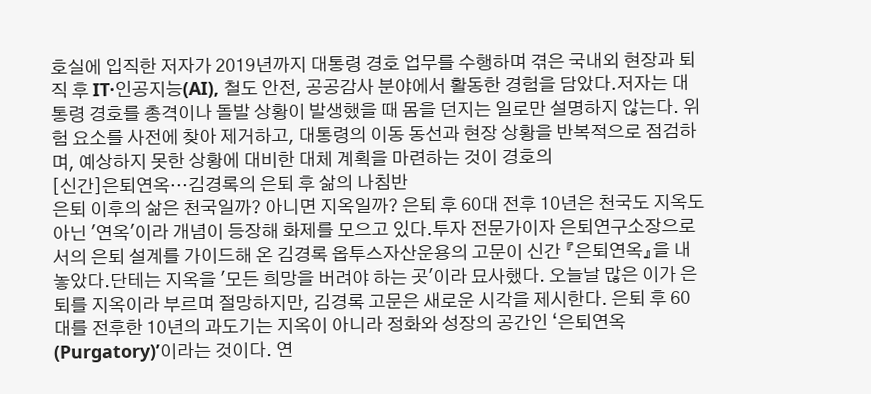호실에 입직한 저자가 2019년까지 대통령 경호 업무를 수행하며 겪은 국내외 현장과 퇴직 후 IT·인공지능(AI), 철도 안전, 공공감사 분야에서 활동한 경험을 담았다.저자는 대통령 경호를 총격이나 돌발 상황이 발생했을 때 몸을 던지는 일로만 설명하지 않는다. 위험 요소를 사전에 찾아 제거하고, 대통령의 이동 동선과 현장 상황을 반복적으로 점검하며, 예상하지 못한 상황에 대비한 대체 계획을 마련하는 것이 경호의
[신간]은퇴연옥…김경록의 은퇴 후 삶의 나침반
은퇴 이후의 삶은 천국일까? 아니면 지옥일까? 은퇴 후 60대 전후 10년은 천국도 지옥도 아닌 '연옥'이라 개념이 등장해 화제를 모으고 있다.투자 전문가이자 은퇴연구소장으로서의 은퇴 설계를 가이드해 온 김경록 옵투스자산운용의 고문이 신간 『은퇴연옥』을 내놓았다.단테는 지옥을 '모든 희망을 버려야 하는 곳'이라 묘사했다. 오늘날 많은 이가 은퇴를 지옥이라 부르며 절망하지만, 김경록 고문은 새로운 시각을 제시한다. 은퇴 후 60대를 전후한 10년의 과도기는 지옥이 아니라 정화와 성장의 공간인 ‘은퇴연옥(Purgatory)’이라는 것이다. 연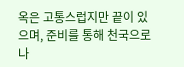옥은 고통스럽지만 끝이 있으며, 준비를 통해 천국으로 나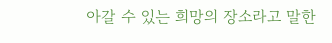아갈 수 있는 희망의 장소라고 말한